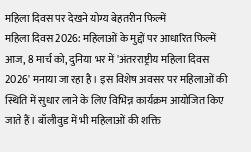महिला दिवस पर देखने योग्य बेहतरीन फिल्में
महिला दिवस 2026: महिलाओं के मुद्दों पर आधारित फिल्में
आज, 8 मार्च को, दुनिया भर में 'अंतरराष्ट्रीय महिला दिवस 2026' मनाया जा रहा है। इस विशेष अवसर पर महिलाओं की स्थिति में सुधार लाने के लिए विभिन्न कार्यक्रम आयोजित किए जाते हैं। बॉलीवुड में भी महिलाओं की शक्ति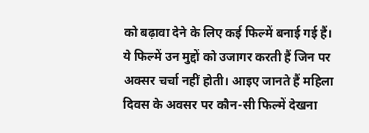को बढ़ावा देने के लिए कई फिल्में बनाई गई हैं। ये फिल्में उन मुद्दों को उजागर करती हैं जिन पर अक्सर चर्चा नहीं होती। आइए जानते हैं महिला दिवस के अवसर पर कौन-सी फिल्में देखना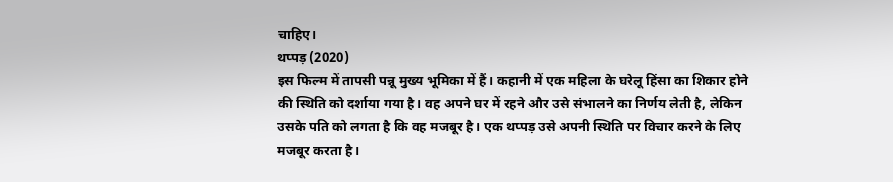चाहिए।
थप्पड़ (2020)
इस फिल्म में तापसी पन्नू मुख्य भूमिका में हैं। कहानी में एक महिला के घरेलू हिंसा का शिकार होने की स्थिति को दर्शाया गया है। वह अपने घर में रहने और उसे संभालने का निर्णय लेती है, लेकिन उसके पति को लगता है कि वह मजबूर है। एक थप्पड़ उसे अपनी स्थिति पर विचार करने के लिए मजबूर करता है।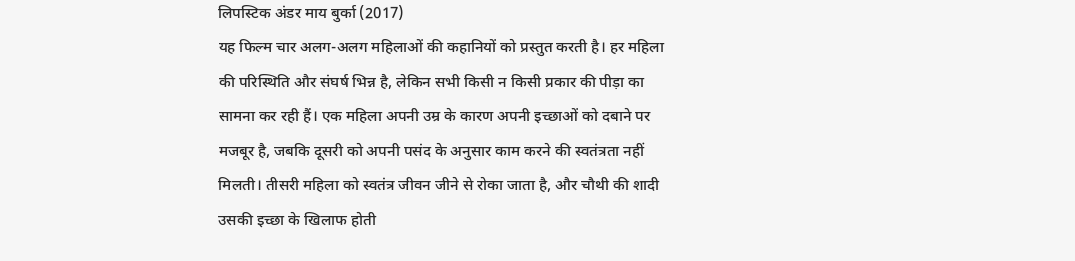लिपस्टिक अंडर माय बुर्का (2017)
यह फिल्म चार अलग-अलग महिलाओं की कहानियों को प्रस्तुत करती है। हर महिला की परिस्थिति और संघर्ष भिन्न है, लेकिन सभी किसी न किसी प्रकार की पीड़ा का सामना कर रही हैं। एक महिला अपनी उम्र के कारण अपनी इच्छाओं को दबाने पर मजबूर है, जबकि दूसरी को अपनी पसंद के अनुसार काम करने की स्वतंत्रता नहीं मिलती। तीसरी महिला को स्वतंत्र जीवन जीने से रोका जाता है, और चौथी की शादी उसकी इच्छा के खिलाफ होती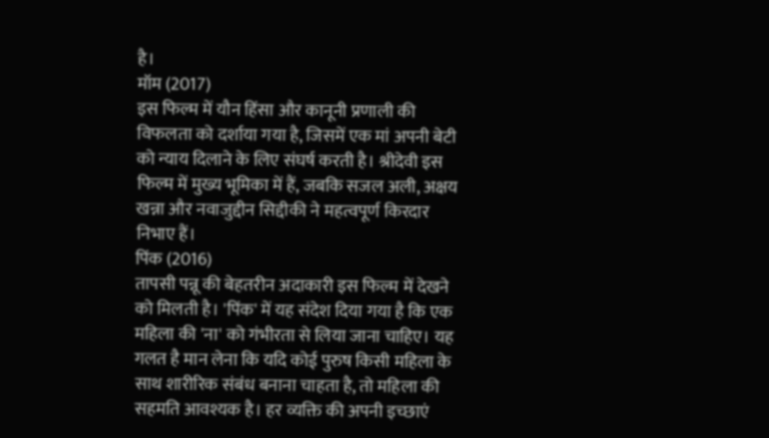है।
मॉम (2017)
इस फिल्म में यौन हिंसा और कानूनी प्रणाली की विफलता को दर्शाया गया है, जिसमें एक मां अपनी बेटी को न्याय दिलाने के लिए संघर्ष करती है। श्रीदेवी इस फिल्म में मुख्य भूमिका में हैं, जबकि सजल अली, अक्षय खन्ना और नवाजुद्दीन सिद्दीकी ने महत्वपूर्ण किरदार निभाए हैं।
पिंक (2016)
तापसी पन्नू की बेहतरीन अदाकारी इस फिल्म में देखने को मिलती है। 'पिंक' में यह संदेश दिया गया है कि एक महिला की 'ना' को गंभीरता से लिया जाना चाहिए। यह गलत है मान लेना कि यदि कोई पुरुष किसी महिला के साथ शारीरिक संबंध बनाना चाहता है, तो महिला की सहमति आवश्यक है। हर व्यक्ति की अपनी इच्छाएं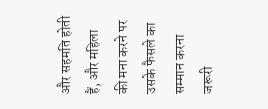और सहमति होती हैं, और महिला की मना करने पर उसके फैसले का सम्मान करना जरूरी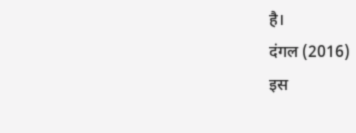है।
दंगल (2016)
इस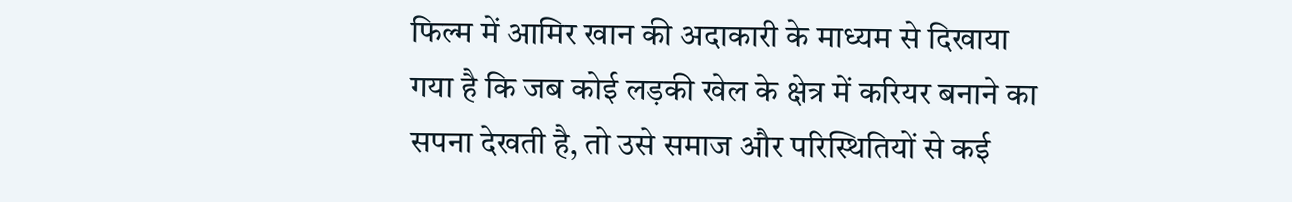फिल्म में आमिर खान की अदाकारी के माध्यम से दिखाया गया है कि जब कोई लड़की खेल के क्षेत्र में करियर बनाने का सपना देखती है, तो उसे समाज और परिस्थितियों से कई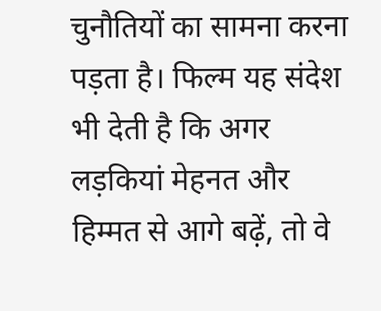चुनौतियों का सामना करना पड़ता है। फिल्म यह संदेश भी देती है कि अगर लड़कियां मेहनत और हिम्मत से आगे बढ़ें, तो वे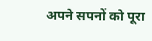अपने सपनों को पूरा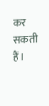कर सकती हैं।